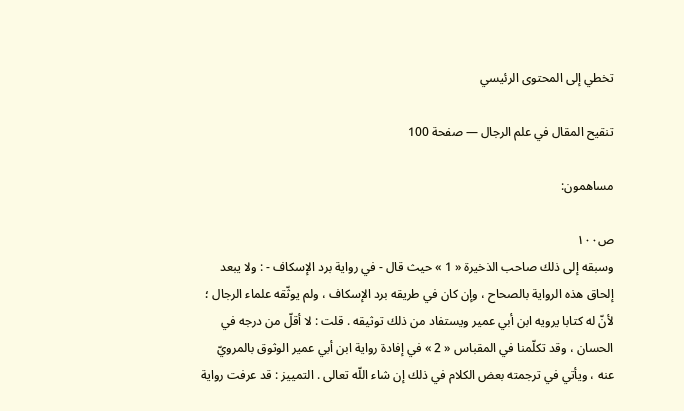تخطي إلى المحتوى الرئيسي

تنقيح المقال في علم الرجال — صفحة 100

مساهمون:

ص١٠٠
وسبقه إلى ذلك صاحب الذخيرة « 1 » حيث قال - في رواية برد الإسكاف - : ولا يبعد إلحاق هذه الرواية بالصحاح ، وإن كان في طريقه برد الإسكاف ، ولم يوثّقه علماء الرجال ؛ لأنّ له كتابا يرويه ابن أبي عمير ويستفاد من ذلك توثيقه . قلت : لا أقلّ من درجه في الحسان ، وقد تكلّمنا في المقباس « 2 » في إفادة رواية ابن أبي عمير الوثوق بالمرويّ عنه ، ويأتي في ترجمته بعض الكلام في ذلك إن شاء اللّه تعالى . التمييز : قد عرفت رواية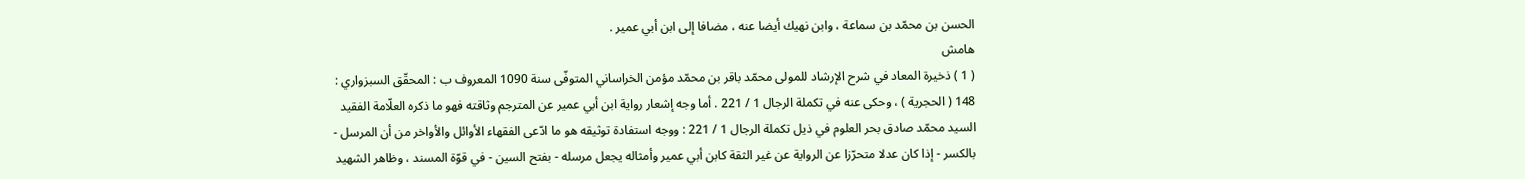الحسن بن محمّد بن سماعة ، وابن نهيك أيضا عنه ، مضافا إلى ابن أبي عمير .
هامش
( 1 ) ذخيرة المعاد في شرح الإرشاد للمولى محمّد باقر بن محمّد مؤمن الخراساني المتوفّى سنة 1090 المعروف ب : المحقّق السبزواري : 148 ( الحجرية ) ، وحكى عنه في تكملة الرجال 1 / 221 . أما وجه إشعار رواية ابن أبي عمير عن المترجم وثاقته فهو ما ذكره العلّامة الفقيد السيد محمّد صادق بحر العلوم في ذيل تكملة الرجال 1 / 221 : ووجه استفادة توثيقه هو ما ادّعى الفقهاء الأوائل والأواخر من أن المرسل - بالكسر - إذا كان عدلا متحرّزا عن الرواية عن غير الثقة كابن أبي عمير وأمثاله يجعل مرسله - بفتح السين - في قوّة المسند ، وظاهر الشهيد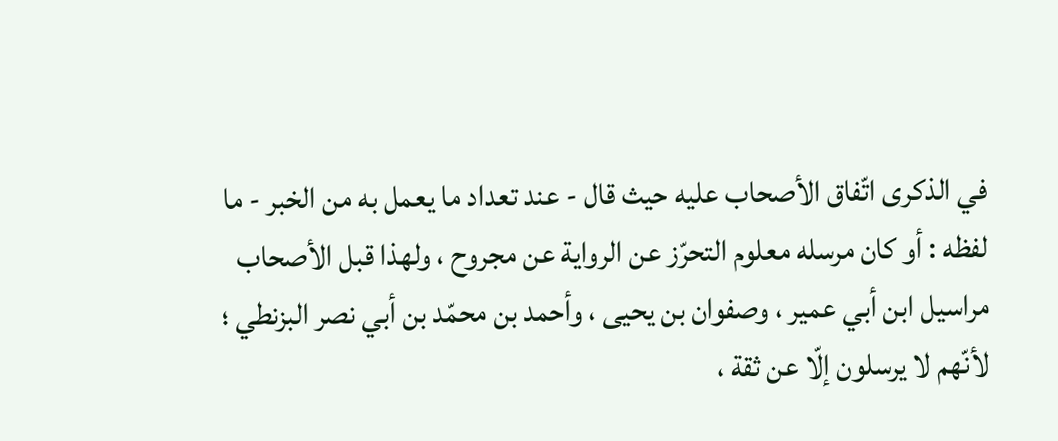في الذكرى اتّفاق الأصحاب عليه حيث قال - عند تعداد ما يعمل به من الخبر - ما لفظه : أو كان مرسله معلوم التحرّز عن الرواية عن مجروح ، ولهذا قبل الأصحاب مراسيل ابن أبي عمير ، وصفوان بن يحيى ، وأحمد بن محمّد بن أبي نصر البزنطي ؛ لأنّهم لا يرسلون إلّا عن ثقة ،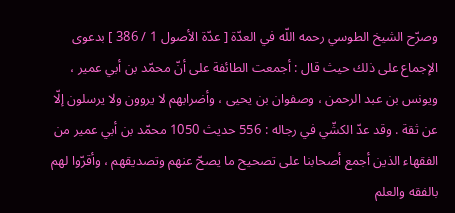وصرّح الشيخ الطوسي رحمه اللّه في العدّة [ عدّة الأصول 1 / 386 ] بدعوى الإجماع على ذلك حيث قال : أجمعت الطائفة على أنّ محمّد بن أبي عمير ، ويونس بن عبد الرحمن ، وصفوان بن يحيى ، وأضرابهم لا يروون ولا يرسلون إلّا عن ثقة . وقد عدّ الكشّي في رجاله : 556 حديث 1050 محمّد بن أبي عمير من الفقهاء الذين أجمع أصحابنا على تصحيح ما يصحّ عنهم وتصديقهم ، وأقرّوا لهم بالفقه والعلم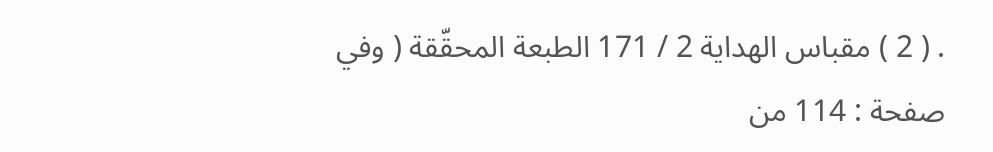. ( 2 ) مقباس الهداية 2 / 171 الطبعة المحقّقة ( وفي صفحة : 114 من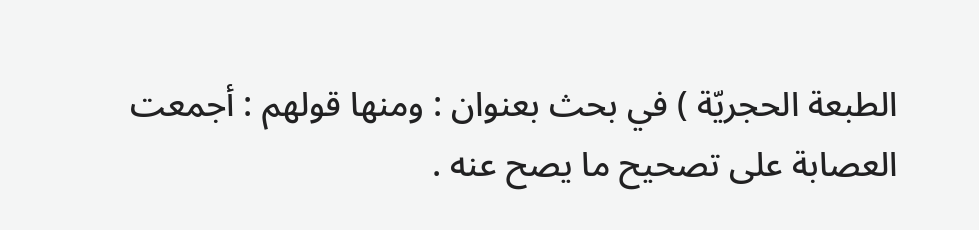الطبعة الحجريّة ) في بحث بعنوان : ومنها قولهم : أجمعت العصابة على تصحيح ما يصح عنه .